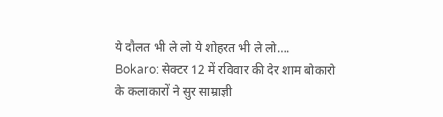ये दौलत भी ले लो ये शोहरत भी ले लो….
Bokaro: सेक्टर 12 में रविवार की देर शाम बोकारो के कलाकारों ने सुर साम्राज्ञी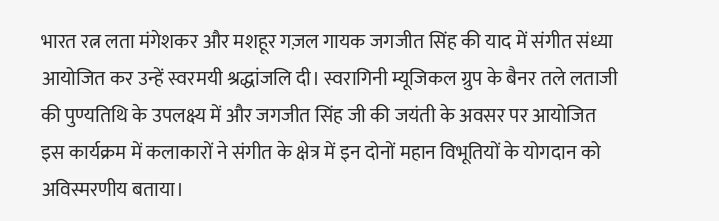भारत रत्न लता मंगेशकर और मशहूर गज़ल गायक जगजीत सिंह की याद में संगीत संध्या आयोजित कर उन्हें स्वरमयी श्रद्धांजलि दी। स्वरागिनी म्यूजिकल ग्रुप के बैनर तले लताजी की पुण्यतिथि के उपलक्ष्य में और जगजीत सिंह जी की जयंती के अवसर पर आयोजित इस कार्यक्रम में कलाकारों ने संगीत के क्षेत्र में इन दोनों महान विभूतियों के योगदान को अविस्मरणीय बताया।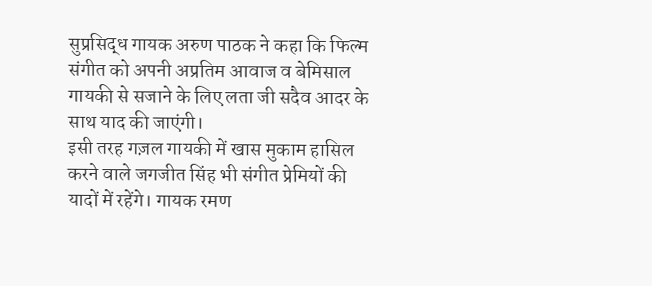सुप्रसिद्ध गायक अरुण पाठक ने कहा कि फिल्म संगीत को अपनी अप्रतिम आवाज व बेमिसाल गायकी से सजाने के लिए लता जी सदैव आदर के साथ याद की जाएंगी।
इसी तरह गज़ल गायकी में खास मुकाम हासिल करने वाले जगजीत सिंह भी संगीत प्रेमियों की यादों में रहेंगे। गायक रमण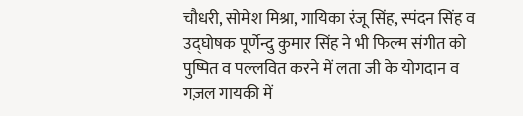चौधरी, सोमेश मिश्रा, गायिका रंजू सिंह, स्पंदन सिंह व उद्घोषक पूर्णेन्दु कुमार सिंह ने भी फिल्म संगीत को पुष्पित व पल्लवित करने में लता जी के योगदान व गज़ल गायकी में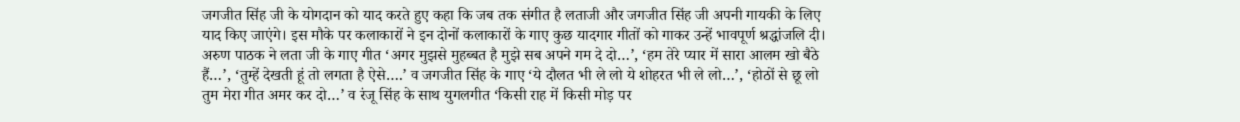जगजीत सिंह जी के योगदान को याद करते हुए कहा कि जब तक संगीत है लताजी और जगजीत सिंह जी अपनी गायकी के लिए याद किए जाएंगे। इस मौके पर कलाकारों ने इन दोनों कलाकारों के गाए कुछ यादगार गीतों को गाकर उन्हें भावपूर्ण श्रद्धांजलि दी।
अरुण पाठक ने लता जी के गाए गीत ‘अगर मुझसे मुहब्बत है मुझे सब अपने गम दे दो…’, ‘हम तेरे प्यार में सारा आलम खो बैठे हैं…’, ‘तुम्हें देखती हूं तो लगता है ऐसे….’ व जगजीत सिंह के गाए ‘ये दौलत भी ले लो ये शोहरत भी ले लो…’, ‘होठों से छू लो तुम मेरा गीत अमर कर दो…’ व रंजू सिंह के साथ युगलगीत ‘किसी राह में किसी मोड़ पर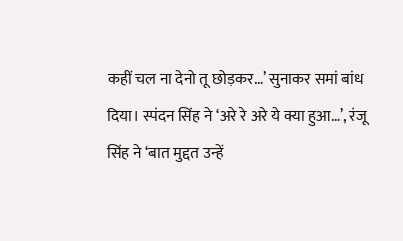कहीं चल ना देनो तू छोड़कर…’ सुनाकर समां बांध दिया। स्पंदन सिंह ने ‘अरे रे अरे ये क्या हुआ…’, रंजू सिंह ने ‘बात मुद्दत उन्हें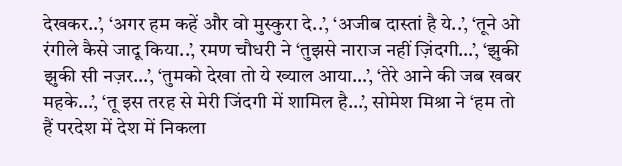देखकर..’, ‘अगर हम कहें और वो मुस्कुरा दे..’, ‘अजीब दास्तां है ये..’, ‘तूने ओ रंगीले कैसे जादू किया..’, रमण चौधरी ने ‘तुझसे नाराज नहीं ज़िंदगी…’, ‘झुकी झुकी सी नज़र…’, ‘तुमको देखा तो ये ख्याल आया…’, ‘तेरे आने की जब खबर महके…’, ‘तू इस तरह से मेरी जिंदगी में शामिल है…’, सोमेश मिश्रा ने ‘हम तो हैं परदेश में देश में निकला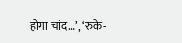होगा चांद…’, ‘रुके-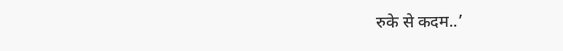रुके से कदम..’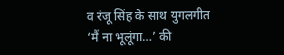व रंजू सिंह के साथ युगलगीत ‘मैं ना भूलूंगा…’ की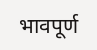भावपूर्ण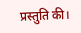प्रस्तुति की।